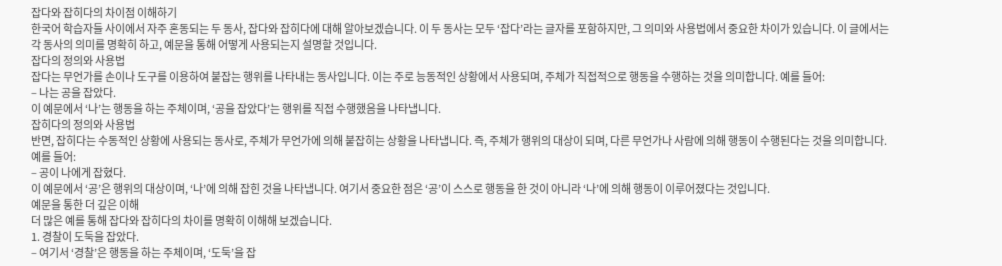잡다와 잡히다의 차이점 이해하기
한국어 학습자들 사이에서 자주 혼동되는 두 동사, 잡다와 잡히다에 대해 알아보겠습니다. 이 두 동사는 모두 ‘잡다’라는 글자를 포함하지만, 그 의미와 사용법에서 중요한 차이가 있습니다. 이 글에서는 각 동사의 의미를 명확히 하고, 예문을 통해 어떻게 사용되는지 설명할 것입니다.
잡다의 정의와 사용법
잡다는 무언가를 손이나 도구를 이용하여 붙잡는 행위를 나타내는 동사입니다. 이는 주로 능동적인 상황에서 사용되며, 주체가 직접적으로 행동을 수행하는 것을 의미합니다. 예를 들어:
– 나는 공을 잡았다.
이 예문에서 ‘나’는 행동을 하는 주체이며, ‘공을 잡았다’는 행위를 직접 수행했음을 나타냅니다.
잡히다의 정의와 사용법
반면, 잡히다는 수동적인 상황에 사용되는 동사로, 주체가 무언가에 의해 붙잡히는 상황을 나타냅니다. 즉, 주체가 행위의 대상이 되며, 다른 무언가나 사람에 의해 행동이 수행된다는 것을 의미합니다. 예를 들어:
– 공이 나에게 잡혔다.
이 예문에서 ‘공’은 행위의 대상이며, ‘나’에 의해 잡힌 것을 나타냅니다. 여기서 중요한 점은 ‘공’이 스스로 행동을 한 것이 아니라 ‘나’에 의해 행동이 이루어졌다는 것입니다.
예문을 통한 더 깊은 이해
더 많은 예를 통해 잡다와 잡히다의 차이를 명확히 이해해 보겠습니다.
1. 경찰이 도둑을 잡았다.
– 여기서 ‘경찰’은 행동을 하는 주체이며, ‘도둑’을 잡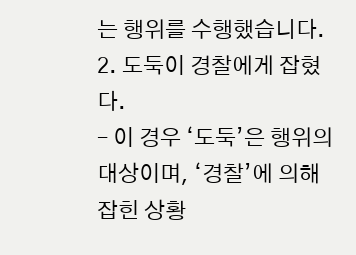는 행위를 수행했습니다.
2. 도둑이 경찰에게 잡혔다.
– 이 경우 ‘도둑’은 행위의 대상이며, ‘경찰’에 의해 잡힌 상황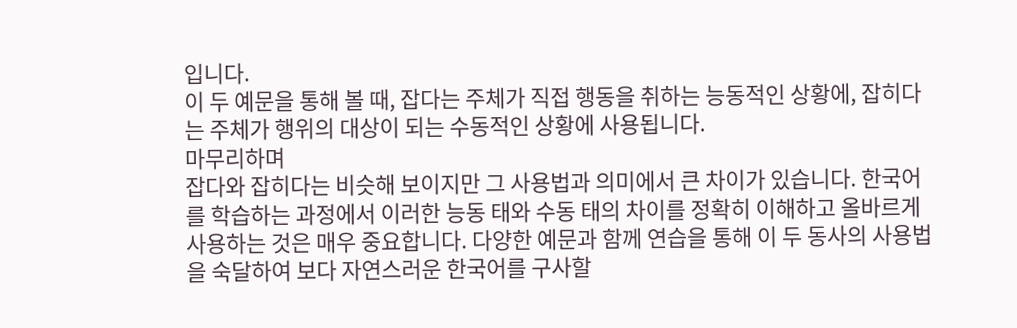입니다.
이 두 예문을 통해 볼 때, 잡다는 주체가 직접 행동을 취하는 능동적인 상황에, 잡히다는 주체가 행위의 대상이 되는 수동적인 상황에 사용됩니다.
마무리하며
잡다와 잡히다는 비슷해 보이지만 그 사용법과 의미에서 큰 차이가 있습니다. 한국어를 학습하는 과정에서 이러한 능동 태와 수동 태의 차이를 정확히 이해하고 올바르게 사용하는 것은 매우 중요합니다. 다양한 예문과 함께 연습을 통해 이 두 동사의 사용법을 숙달하여 보다 자연스러운 한국어를 구사할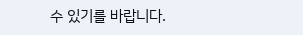수 있기를 바랍니다.